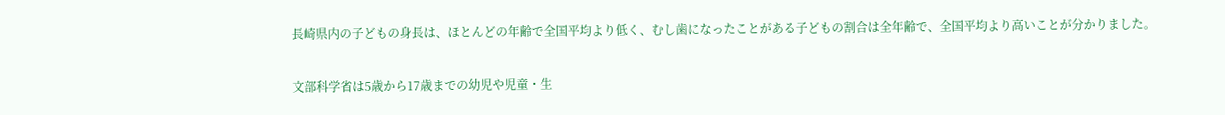長崎県内の子どもの身長は、ほとんどの年齢で全国平均より低く、むし歯になったことがある子どもの割合は全年齢で、全国平均より高いことが分かりました。

文部科学省は5歳から17歳までの幼児や児童・生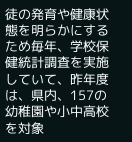徒の発育や健康状態を明らかにするため毎年、学校保健統計調査を実施していて、昨年度は、県内、157の幼稚園や小中高校を対象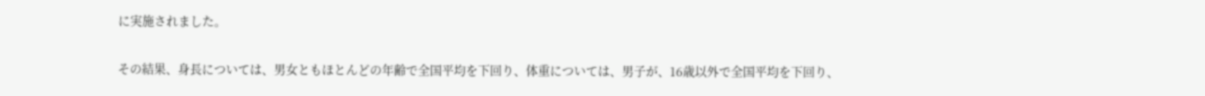に実施されました。


その結果、身長については、男女ともほとんどの年齢で全国平均を下回り、体重については、男子が、16歳以外で全国平均を下回り、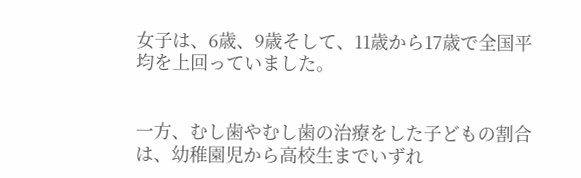女子は、6歳、9歳そして、11歳から17歳で全国平均を上回っていました。


一方、むし歯やむし歯の治療をした子どもの割合は、幼稚園児から高校生までいずれ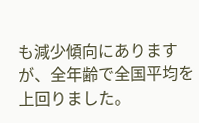も減少傾向にありますが、全年齢で全国平均を上回りました。